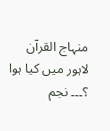منہاج القرآن لاہور میں کیا ہوا ؟۔۔۔ نجم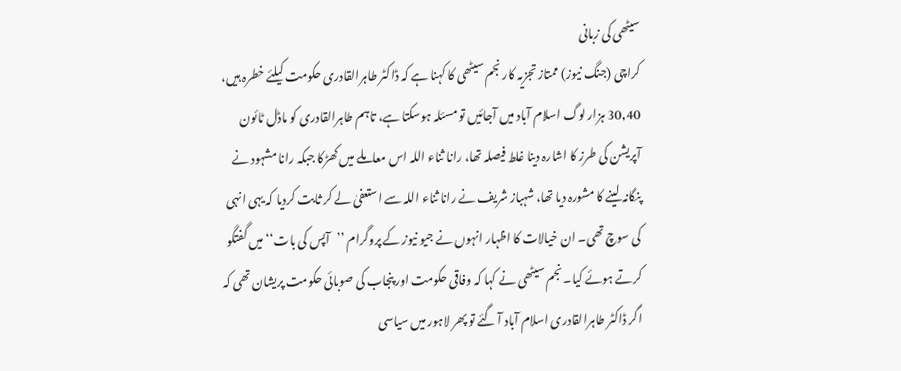سیٹھی کی زبانی
کراچی (جنگ نیوز) ممتاز تجزیہ کار نجم سیٹھی کا کہنا ہے کہ ڈاکٹر طاہرالقادری حکومت کیلئے خطرہ ہیں، 30,40 ہزار لوگ اسلام آباد میں آجائیں تو مسئلہ ہوسکتا ہے، تاہم طاہرالقادری کو ماڈل ٹائون آپریشن کی طرز کا اشارہ دینا غلط فیصلہ تھا، رانا ثناء اللہ اس معاملے میں کھڑکا جبکہ رانا مشہود نے پنگانہ لینے کا مشورہ دیا تھا، شہباز شریف نے رانا ثناء اللہ سے استعفیٰ لے کر ثابت کردیا کہ یہی انہی کی سوچ تھی۔ ان خیالات کا اظہار انہوں نے جیو نیوز کے پروگرام ’’آپس کی بات‘‘ میں گفتگو کرتے ہوئے کیا۔ نجم سیٹھی نے کہا کہ وفاقی حکومت اور پنجاب کی صوبائی حکومت پریشان تھی کہ اگر ڈاکٹر طاہرالقادری اسلام آباد آ گئے تو پھر لاہور میں سیاسی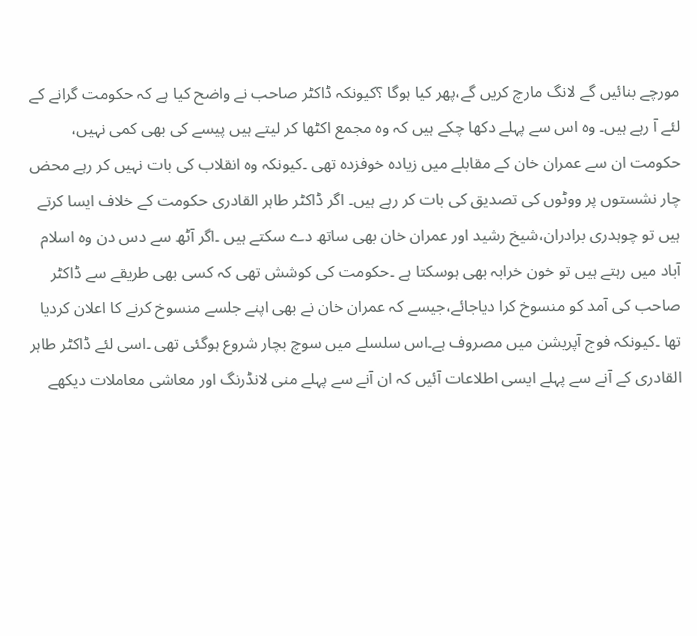مورچے بنائیں گے لانگ مارچ کریں گے،پھر کیا ہوگا ؟کیونکہ ڈاکٹر صاحب نے واضح کیا ہے کہ حکومت گرانے کے لئے آ رہے ہیں۔ وہ اس سے پہلے دکھا چکے ہیں کہ وہ مجمع اکٹھا کر لیتے ہیں پیسے کی بھی کمی نہیں، حکومت ان سے عمران خان کے مقابلے میں زیادہ خوفزدہ تھی ۔کیونکہ وہ انقلاب کی بات نہیں کر رہے محض چار نشستوں پر ووٹوں کی تصدیق کی بات کر رہے ہیں۔ اگر ڈاکٹر طاہر القادری حکومت کے خلاف ایسا کرتے ہیں تو چوہدری برادران،شیخ رشید اور عمران خان بھی ساتھ دے سکتے ہیں ۔اگر آٹھ سے دس دن وہ اسلام آباد میں رہتے ہیں تو خون خرابہ بھی ہوسکتا ہے ۔حکومت کی کوشش تھی کہ کسی بھی طریقے سے ڈاکٹر صاحب کی آمد کو منسوخ کرا دیاجائے،جیسے کہ عمران خان نے بھی اپنے جلسے منسوخ کرنے کا اعلان کردیا تھا ۔کیونکہ فوج آپریشن میں مصروف ہے۔اس سلسلے میں سوچ بچار شروع ہوگئی تھی ۔اسی لئے ڈاکٹر طاہر القادری کے آنے سے پہلے ایسی اطلاعات آئیں کہ ان آنے سے پہلے منی لانڈرنگ اور معاشی معاملات دیکھے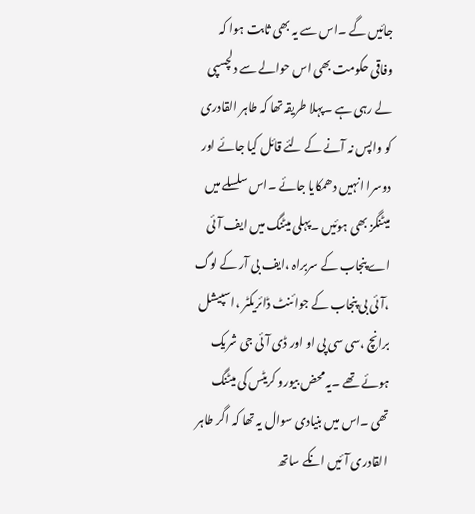جائیں گے ۔اس سے یہ بھی ثابت ہوا کہ وفاقی حکومت بھی اس حوالے سے دلچسپی لے رہی ہے ۔پہلا طریقہ تھا کہ طاہر القادری کو واپس نہ آنے کے لئے قائل کیا جائے اور دوسرا انہیں دھمکایا جائے ۔اس سلسلے میں میٹنگز بھی ہوئیں ۔پہلی میٹنگ میں ایف آئی اے پنجاب کے سربراہ ،ایف بی آر کے لوگ ،آئی بی پنجاب کے جوائنٹ ڈائریکٹر ،اسپیشل برانچ ،سی سی پی او اور ڈی آئی جی شریک ہوئے تھے ۔یہ محض بیورو کریٹس کی میٹنگ تھی ۔اس میں بنیادی سوال یہ تھا کہ اگر طاہر القادری آئیں انکے ساتھ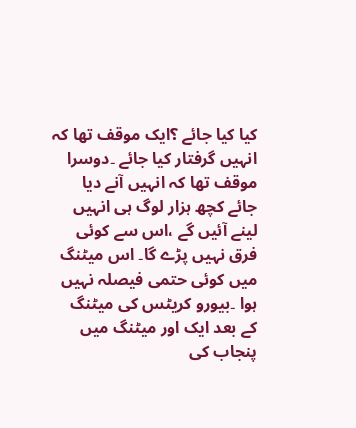کیا کیا جائے ؟ایک موقف تھا کہ انہیں گرفتار کیا جائے ۔دوسرا موقف تھا کہ انہیں آنے دیا جائے کچھ ہزار لوگ ہی انہیں لینے آئیں گے ،اس سے کوئی فرق نہیں پڑے گا۔ اس میٹنگ میں کوئی حتمی فیصلہ نہیں ہوا ۔بیورو کریٹس کی میٹنگ کے بعد ایک اور میٹنگ میں پنجاب کی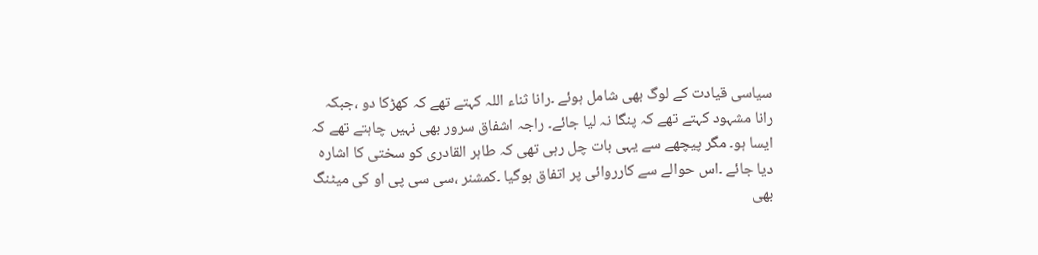سیاسی قیادت کے لوگ بھی شامل ہوئے ۔رانا ثناء اللہ کہتے تھے کہ کھڑکا دو ،جبکہ رانا مشہود کہتے تھے کہ پنگا نہ لیا جائے۔ راجہ اشفاق سرور بھی نہیں چاہتے تھے کہ ایسا ہو۔ مگر پیچھے سے یہی بات چل رہی تھی کہ طاہر القادری کو سختی کا اشارہ دیا جائے ۔اس حوالے سے کارروائی پر اتفاق ہوگیا ۔کمشنر ،سی سی پی او کی میٹنگ بھی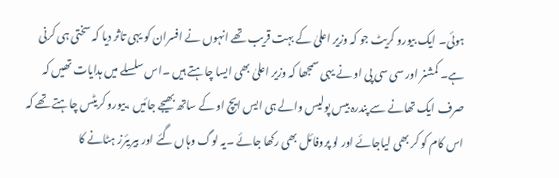ہوئی۔ ایک بیورو کریٹ جو کہ وزیر اعلیٰ کے بہت قریب تھے انہوں نے افسران کو یہی تاثر دیا کہ سختی ہی کرنی ہے۔ کمشنر اور سی سی پی او نے یہی سمجھا کہ وزیر اعلیٰ بھی ایسا چاہتے ہیں ۔اس سلسلے میں ہدایات تھیں کہ صرف ایک تھانے سے پندرہ بیس پولیس والے ہی ایس ایچ او کے ساتھ بھیجے جائیں ،بیورو کریٹس چاہتے تھے کہ اس کام کو کر بھی لیاجائے اور لو پروفائل بھی رکھا جائے ۔یہ لوگ وہاں گئے اور بیریئرز ہٹانے کا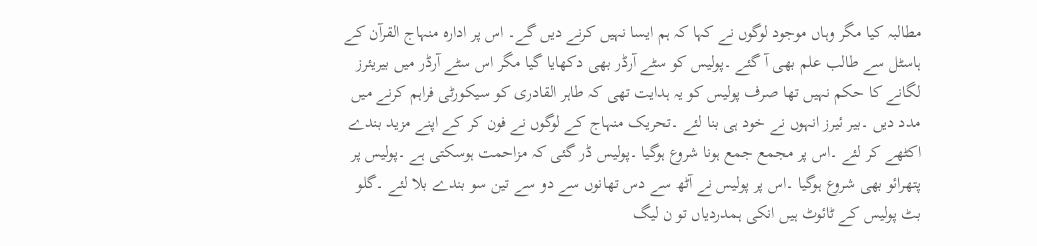مطالبہ کیا مگر وہاں موجود لوگوں نے کہا کہ ہم ایسا نہیں کرنے دیں گے۔ اس پر ادارہ منہاج القرآن کے ہاسٹل سے طالب علم بھی آ گئے ۔پولیس کو سٹے آرڈر بھی دکھایا گیا مگر اس سٹے آرڈر میں بیریئرز لگانے کا حکم نہیں تھا صرف پولیس کو یہ ہدایت تھی کہ طاہر القادری کو سیکورٹی فراہم کرنے میں مدد دیں ۔بیر ئیرز انہوں نے خود ہی بنا لئے ۔تحریک منہاج کے لوگوں نے فون کر کے اپنے مزید بندے اکٹھے کر لئے ۔اس پر مجمع جمع ہونا شروع ہوگیا ۔پولیس ڈر گئی کہ مزاحمت ہوسکتی ہے ۔پولیس پر پتھرائو بھی شروع ہوگیا ۔اس پر پولیس نے آٹھ سے دس تھانوں سے دو سے تین سو بندے بلا لئے ۔گلو بٹ پولیس کے ٹائوٹ ہیں انکی ہمدردیاں تو ن لیگ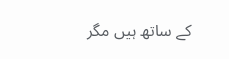کے ساتھ ہیں مگر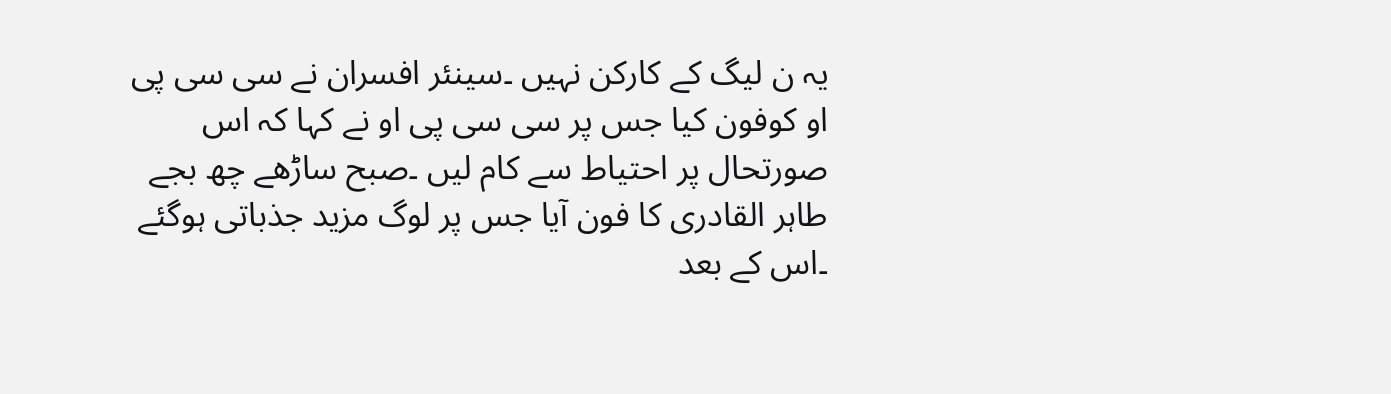یہ ن لیگ کے کارکن نہیں ۔سینئر افسران نے سی سی پی او کوفون کیا جس پر سی سی پی او نے کہا کہ اس صورتحال پر احتیاط سے کام لیں ۔صبح ساڑھے چھ بجے طاہر القادری کا فون آیا جس پر لوگ مزید جذباتی ہوگئے ۔اس کے بعد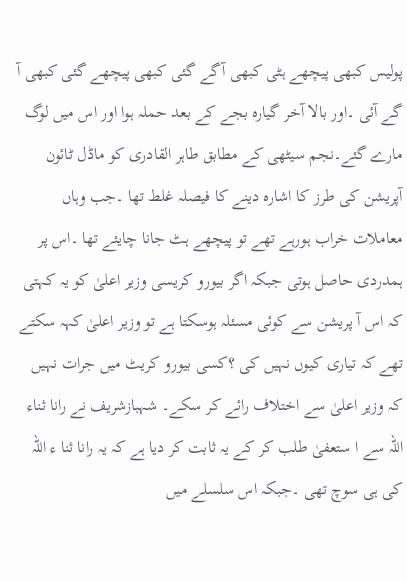پولیس کبھی پیچھے ہٹی کبھی آگے گئی کبھی پیچھے گئی کبھی آ گے آئی ۔اور بالا آخر گیارہ بجے کے بعد حملہ ہوا اور اس میں لوگ مارے گئے۔نجم سیٹھی کے مطابق طاہر القادری کو ماڈل ٹائون آپریشن کی طرز کا اشارہ دینے کا فیصلہ غلط تھا ۔جب وہاں معاملات خراب ہورہے تھے تو پیچھے ہٹ جانا چایئے تھا ۔اس پر ہمدردی حاصل ہوتی جبکہ اگر بیورو کریسی وزیر اعلیٰ کو یہ کہتی کہ اس آ پریشن سے کوئی مسئلہ ہوسکتا ہے تو وزیر اعلیٰ کہہ سکتے تھے کہ تیاری کیوں نہیں کی ؟کسی بیورو کریٹ میں جرات نہیں کہ وزیر اعلیٰ سے اختلاف رائے کر سکے۔ شہبازشریف نے رانا ثناء اللہ سے ا ستعفیٰ طلب کر کے یہ ثابت کر دیا ہے کہ یہ رانا ثنا ء اللہ کی ہی سوچ تھی ۔جبکہ اس سلسلے میں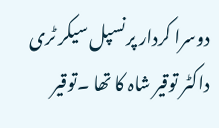دوسرا کردار پرنسپل سیکر ٹری داکٹر توقیر شاہ کا تھا ۔توقیر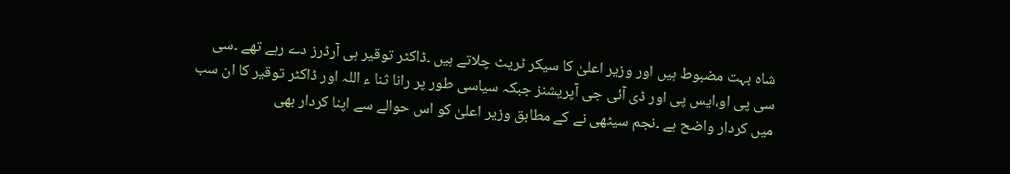شاہ بہت مضبوط ہیں اور وزیر اعلیٰ کا سیکر ٹریٹ چلاتے ہیں ۔ڈاکٹر توقیر ہی آرڈرز دے رہے تھے ۔سی سی پی او،ایس پی اور ڈی آئی جی آپریشنز جبکہ سیاسی طور پر رانا ثنا ء اللہ اور ڈاکٹر توقیر کا ان سب میں کردار واضح ہے ۔نجم سیٹھی نے کے مطابق وزیر اعلیٰ کو اس حوالے سے اپنا کردار بھی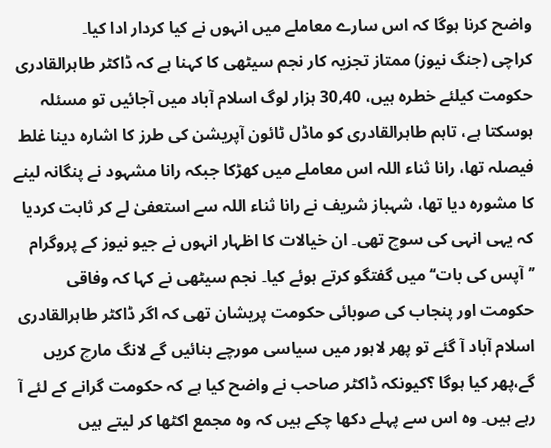واضح کرنا ہوگا کہ اس سارے معاملے میں انہوں نے کیا کردار ادا کیا۔
کراچی (جنگ نیوز) ممتاز تجزیہ کار نجم سیٹھی کا کہنا ہے کہ ڈاکٹر طاہرالقادری حکومت کیلئے خطرہ ہیں، 30,40 ہزار لوگ اسلام آباد میں آجائیں تو مسئلہ ہوسکتا ہے، تاہم طاہرالقادری کو ماڈل ٹائون آپریشن کی طرز کا اشارہ دینا غلط فیصلہ تھا، رانا ثناء اللہ اس معاملے میں کھڑکا جبکہ رانا مشہود نے پنگانہ لینے کا مشورہ دیا تھا، شہباز شریف نے رانا ثناء اللہ سے استعفیٰ لے کر ثابت کردیا کہ یہی انہی کی سوچ تھی۔ ان خیالات کا اظہار انہوں نے جیو نیوز کے پروگرام ’’آپس کی بات‘‘ میں گفتگو کرتے ہوئے کیا۔ نجم سیٹھی نے کہا کہ وفاقی حکومت اور پنجاب کی صوبائی حکومت پریشان تھی کہ اگر ڈاکٹر طاہرالقادری اسلام آباد آ گئے تو پھر لاہور میں سیاسی مورچے بنائیں گے لانگ مارچ کریں گے،پھر کیا ہوگا ؟کیونکہ ڈاکٹر صاحب نے واضح کیا ہے کہ حکومت گرانے کے لئے آ رہے ہیں۔ وہ اس سے پہلے دکھا چکے ہیں کہ وہ مجمع اکٹھا کر لیتے ہیں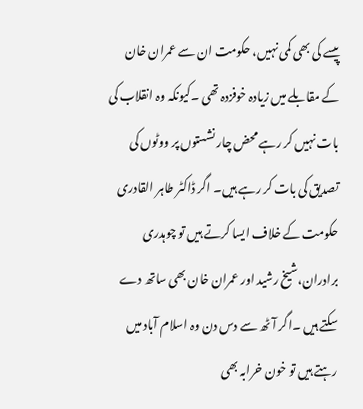پیسے کی بھی کمی نہیں، حکومت ان سے عمران خان کے مقابلے میں زیادہ خوفزدہ تھی ۔کیونکہ وہ انقلاب کی بات نہیں کر رہے محض چار نشستوں پر ووٹوں کی تصدیق کی بات کر رہے ہیں۔ اگر ڈاکٹر طاہر القادری حکومت کے خلاف ایسا کرتے ہیں تو چوہدری برادران،شیخ رشید اور عمران خان بھی ساتھ دے سکتے ہیں ۔اگر آٹھ سے دس دن وہ اسلام آباد میں رہتے ہیں تو خون خرابہ بھی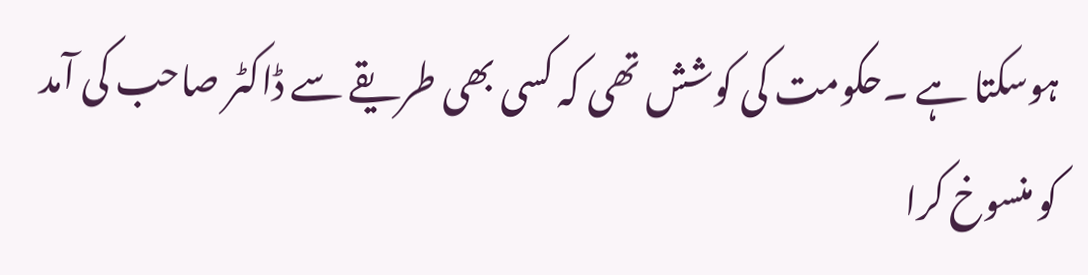ہوسکتا ہے ۔حکومت کی کوشش تھی کہ کسی بھی طریقے سے ڈاکٹر صاحب کی آمد کو منسوخ کرا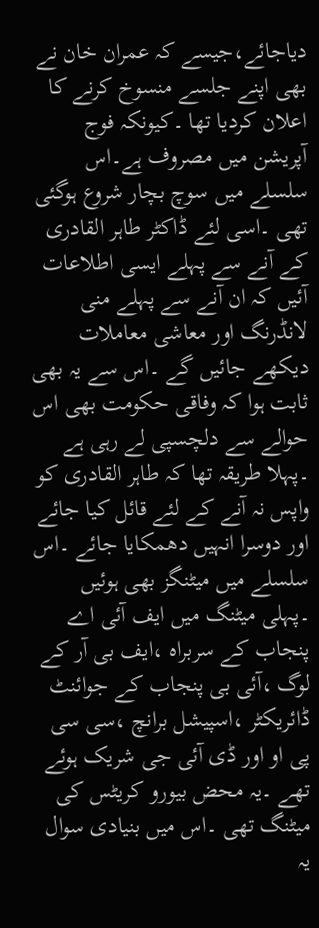دیاجائے،جیسے کہ عمران خان نے بھی اپنے جلسے منسوخ کرنے کا اعلان کردیا تھا ۔کیونکہ فوج آپریشن میں مصروف ہے۔اس سلسلے میں سوچ بچار شروع ہوگئی تھی ۔اسی لئے ڈاکٹر طاہر القادری کے آنے سے پہلے ایسی اطلاعات آئیں کہ ان آنے سے پہلے منی لانڈرنگ اور معاشی معاملات دیکھے جائیں گے ۔اس سے یہ بھی ثابت ہوا کہ وفاقی حکومت بھی اس حوالے سے دلچسپی لے رہی ہے ۔پہلا طریقہ تھا کہ طاہر القادری کو واپس نہ آنے کے لئے قائل کیا جائے اور دوسرا انہیں دھمکایا جائے ۔اس سلسلے میں میٹنگز بھی ہوئیں ۔پہلی میٹنگ میں ایف آئی اے پنجاب کے سربراہ ،ایف بی آر کے لوگ ،آئی بی پنجاب کے جوائنٹ ڈائریکٹر ،اسپیشل برانچ ،سی سی پی او اور ڈی آئی جی شریک ہوئے تھے ۔یہ محض بیورو کریٹس کی میٹنگ تھی ۔اس میں بنیادی سوال یہ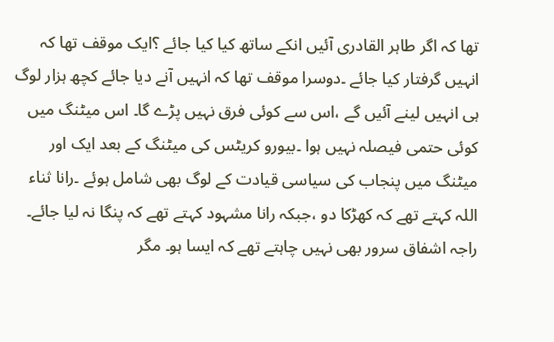تھا کہ اگر طاہر القادری آئیں انکے ساتھ کیا کیا جائے ؟ایک موقف تھا کہ انہیں گرفتار کیا جائے ۔دوسرا موقف تھا کہ انہیں آنے دیا جائے کچھ ہزار لوگ ہی انہیں لینے آئیں گے ،اس سے کوئی فرق نہیں پڑے گا۔ اس میٹنگ میں کوئی حتمی فیصلہ نہیں ہوا ۔بیورو کریٹس کی میٹنگ کے بعد ایک اور میٹنگ میں پنجاب کی سیاسی قیادت کے لوگ بھی شامل ہوئے ۔رانا ثناء اللہ کہتے تھے کہ کھڑکا دو ،جبکہ رانا مشہود کہتے تھے کہ پنگا نہ لیا جائے۔ راجہ اشفاق سرور بھی نہیں چاہتے تھے کہ ایسا ہو۔ مگر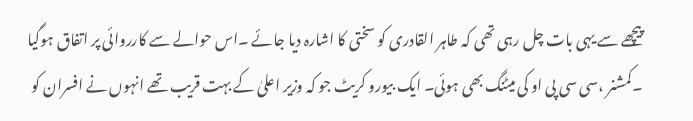پیچھے سے یہی بات چل رہی تھی کہ طاہر القادری کو سختی کا اشارہ دیا جائے ۔اس حوالے سے کارروائی پر اتفاق ہوگیا ۔کمشنر ،سی سی پی او کی میٹنگ بھی ہوئی۔ ایک بیورو کریٹ جو کہ وزیر اعلیٰ کے بہت قریب تھے انہوں نے افسران کو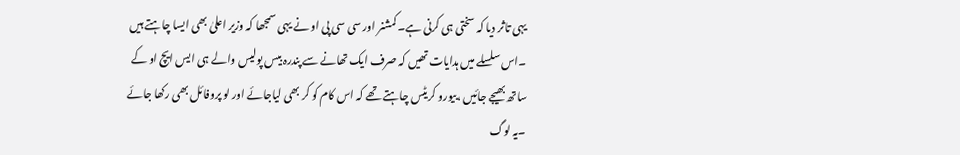یہی تاثر دیا کہ سختی ہی کرنی ہے۔ کمشنر اور سی سی پی او نے یہی سمجھا کہ وزیر اعلیٰ بھی ایسا چاہتے ہیں ۔اس سلسلے میں ہدایات تھیں کہ صرف ایک تھانے سے پندرہ بیس پولیس والے ہی ایس ایچ او کے ساتھ بھیجے جائیں ،بیورو کریٹس چاہتے تھے کہ اس کام کو کر بھی لیاجائے اور لو پروفائل بھی رکھا جائے ۔یہ لوگ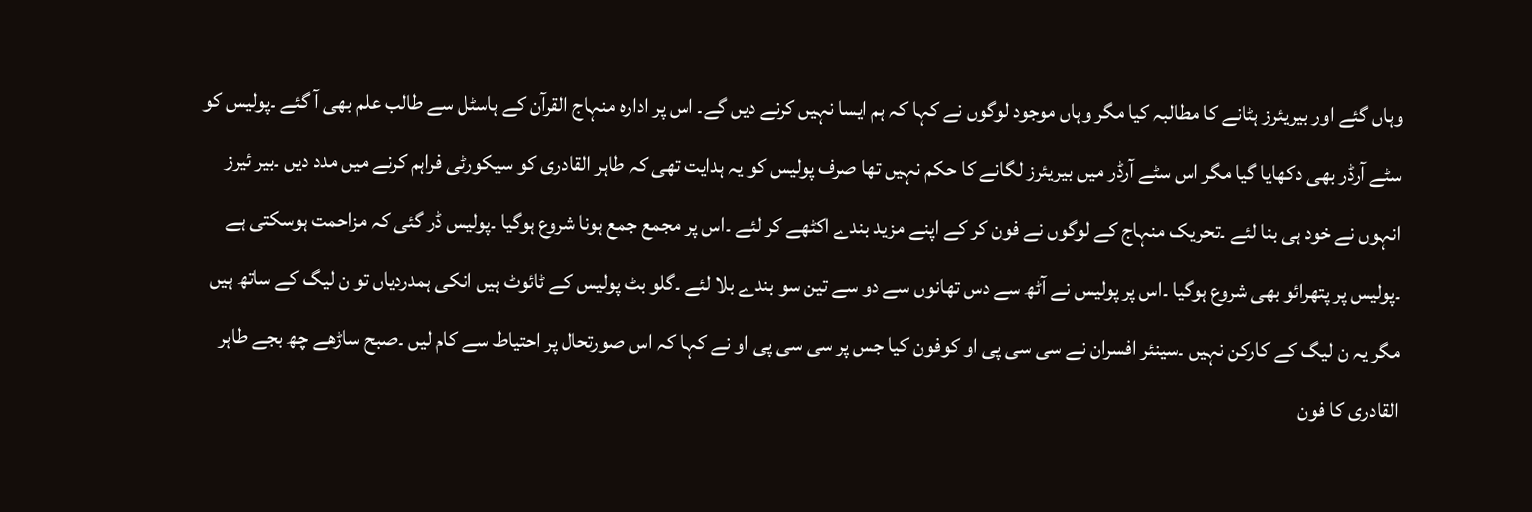وہاں گئے اور بیریئرز ہٹانے کا مطالبہ کیا مگر وہاں موجود لوگوں نے کہا کہ ہم ایسا نہیں کرنے دیں گے۔ اس پر ادارہ منہاج القرآن کے ہاسٹل سے طالب علم بھی آ گئے ۔پولیس کو سٹے آرڈر بھی دکھایا گیا مگر اس سٹے آرڈر میں بیریئرز لگانے کا حکم نہیں تھا صرف پولیس کو یہ ہدایت تھی کہ طاہر القادری کو سیکورٹی فراہم کرنے میں مدد دیں ۔بیر ئیرز انہوں نے خود ہی بنا لئے ۔تحریک منہاج کے لوگوں نے فون کر کے اپنے مزید بندے اکٹھے کر لئے ۔اس پر مجمع جمع ہونا شروع ہوگیا ۔پولیس ڈر گئی کہ مزاحمت ہوسکتی ہے ۔پولیس پر پتھرائو بھی شروع ہوگیا ۔اس پر پولیس نے آٹھ سے دس تھانوں سے دو سے تین سو بندے بلا لئے ۔گلو بٹ پولیس کے ٹائوٹ ہیں انکی ہمدردیاں تو ن لیگ کے ساتھ ہیں مگر یہ ن لیگ کے کارکن نہیں ۔سینئر افسران نے سی سی پی او کوفون کیا جس پر سی سی پی او نے کہا کہ اس صورتحال پر احتیاط سے کام لیں ۔صبح ساڑھے چھ بجے طاہر القادری کا فون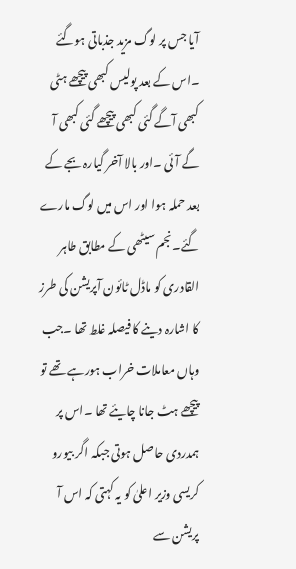آیا جس پر لوگ مزید جذباتی ہوگئے ۔اس کے بعد پولیس کبھی پیچھے ہٹی کبھی آگے گئی کبھی پیچھے گئی کبھی آ گے آئی ۔اور بالا آخر گیارہ بجے کے بعد حملہ ہوا اور اس میں لوگ مارے گئے۔نجم سیٹھی کے مطابق طاہر القادری کو ماڈل ٹائون آپریشن کی طرز کا اشارہ دینے کا فیصلہ غلط تھا ۔جب وہاں معاملات خراب ہورہے تھے تو پیچھے ہٹ جانا چایئے تھا ۔اس پر ہمدردی حاصل ہوتی جبکہ اگر بیورو کریسی وزیر اعلیٰ کو یہ کہتی کہ اس آ پریشن سے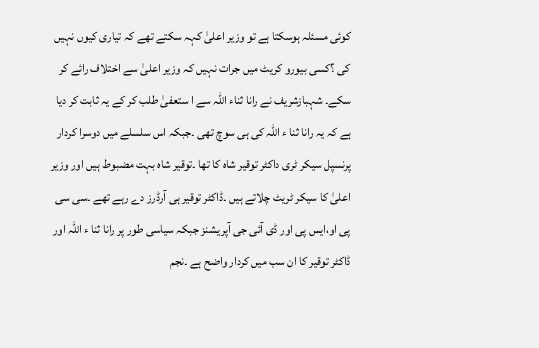کوئی مسئلہ ہوسکتا ہے تو وزیر اعلیٰ کہہ سکتے تھے کہ تیاری کیوں نہیں کی ؟کسی بیورو کریٹ میں جرات نہیں کہ وزیر اعلیٰ سے اختلاف رائے کر سکے۔ شہبازشریف نے رانا ثناء اللہ سے ا ستعفیٰ طلب کر کے یہ ثابت کر دیا ہے کہ یہ رانا ثنا ء اللہ کی ہی سوچ تھی ۔جبکہ اس سلسلے میں دوسرا کردار پرنسپل سیکر ٹری داکٹر توقیر شاہ کا تھا ۔توقیر شاہ بہت مضبوط ہیں اور وزیر اعلیٰ کا سیکر ٹریٹ چلاتے ہیں ۔ڈاکٹر توقیر ہی آرڈرز دے رہے تھے ۔سی سی پی او،ایس پی اور ڈی آئی جی آپریشنز جبکہ سیاسی طور پر رانا ثنا ء اللہ اور ڈاکٹر توقیر کا ان سب میں کردار واضح ہے ۔نجم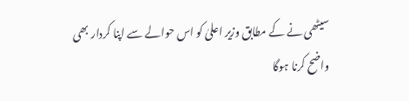سیٹھی نے کے مطابق وزیر اعلیٰ کو اس حوالے سے اپنا کردار بھی واضح کرنا ہوگا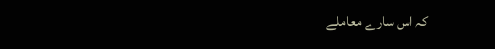کہ اس سارے معاملے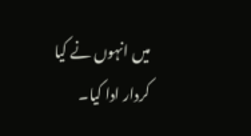میں انہوں نے کیا کردار ادا کیا۔